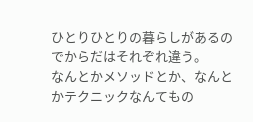ひとりひとりの暮らしがあるのでからだはそれぞれ違う。
なんとかメソッドとか、なんとかテクニックなんてもの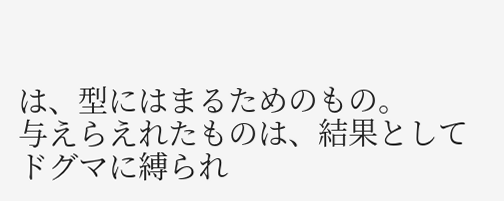は、型にはまるためのもの。
与えらえれたものは、結果としてドグマに縛られ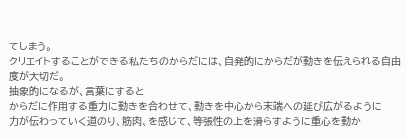てしまう。
クリエイトすることができる私たちのからだには、自発的にからだが動きを伝えられる自由度が大切だ。
抽象的になるが、言葉にすると
からだに作用する重力に動きを合わせて、動きを中心から末端への延び広がるように
力が伝わっていく道のり、筋肉、を感じて、等張性の上を滑らすように重心を動か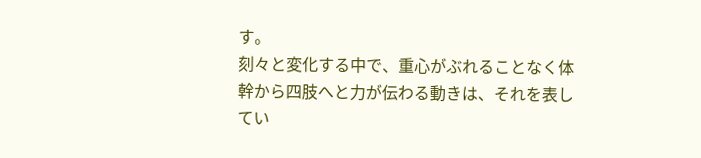す。
刻々と変化する中で、重心がぶれることなく体幹から四肢へと力が伝わる動きは、それを表してい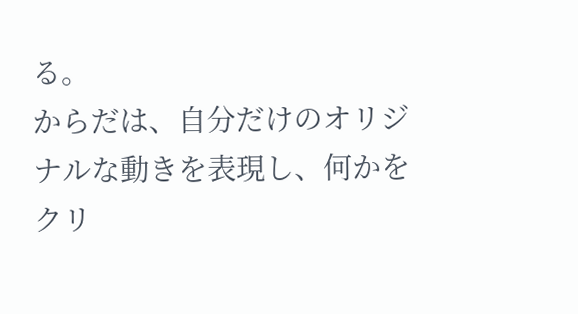る。
からだは、自分だけのオリジナルな動きを表現し、何かをクリ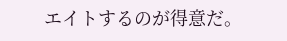エイトするのが得意だ。